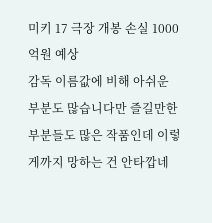미키 17 극장 개봉 손실 1000억원 예상
감독 이름값에 비해 아쉬운 부분도 많습니다만 즐길만한 부분들도 많은 작품인데 이렇게까지 망하는 건 안타깝네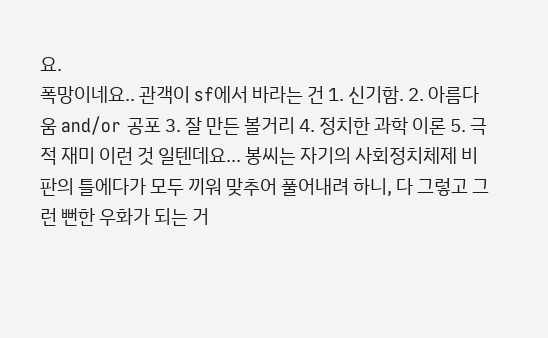요.
폭망이네요.. 관객이 sf에서 바라는 건 1. 신기함. 2. 아름다움 and/or 공포 3. 잘 만든 볼거리 4. 정치한 과학 이론 5. 극적 재미 이런 것 일텐데요... 봉씨는 자기의 사회정치체제 비판의 틀에다가 모두 끼워 맞추어 풀어내려 하니, 다 그렇고 그런 뻔한 우화가 되는 거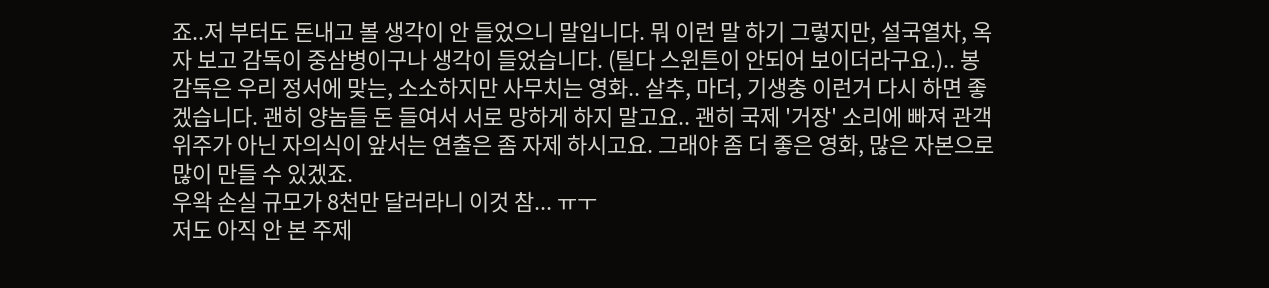죠..저 부터도 돈내고 볼 생각이 안 들었으니 말입니다. 뭐 이런 말 하기 그렇지만, 설국열차, 옥자 보고 감독이 중삼병이구나 생각이 들었습니다. (틸다 스윈튼이 안되어 보이더라구요.).. 봉감독은 우리 정서에 맞는, 소소하지만 사무치는 영화.. 살추, 마더, 기생충 이런거 다시 하면 좋겠습니다. 괜히 양놈들 돈 들여서 서로 망하게 하지 말고요.. 괜히 국제 '거장' 소리에 빠져 관객 위주가 아닌 자의식이 앞서는 연출은 좀 자제 하시고요. 그래야 좀 더 좋은 영화, 많은 자본으로 많이 만들 수 있겠죠.
우왁 손실 규모가 8천만 달러라니 이것 참... ㅠㅜ
저도 아직 안 본 주제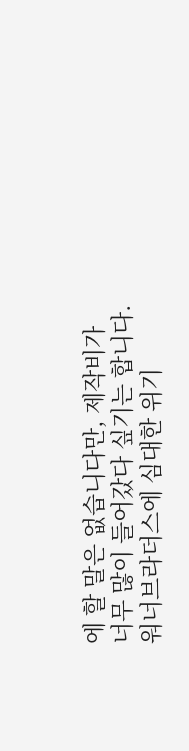에 할 말은 없습니다만, 제작비가 너무 많이 들어갔다 싶기는 합니다. 워너브라더스에 심대한 위기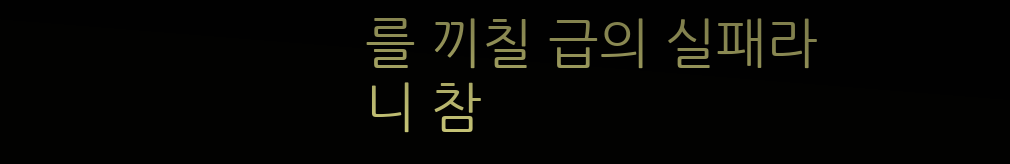를 끼칠 급의 실패라니 참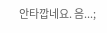안타깝네요. 음...;